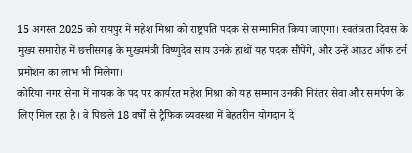15 अगस्त 2025 को रायपुर में महेश मिश्रा को राष्ट्रपति पदक से सम्मानित किया जाएगा। स्वतंत्रता दिवस के मुख्य समारोह में छत्तीसगढ़ के मुख्यमंत्री विष्णुदेव साय उनके हाथों यह पदक सौंपेंगे, और उन्हें आउट ऑफ टर्न प्रमोशन का लाभ भी मिलेगा।
कोरिया नगर सेना में नायक के पद पर कार्यरत महेश मिश्रा को यह सम्मान उनकी निरंतर सेवा और समर्पण के लिए मिल रहा है। वे पिछले 18 वर्षों से ट्रैफिक व्यवस्था में बेहतरीन योगदान दे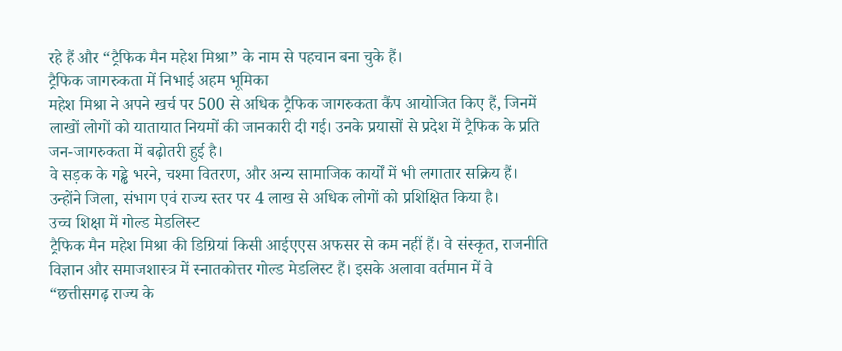रहे हैं और “ट्रैफिक मैन महेश मिश्रा” के नाम से पहचान बना चुके हैं।
ट्रैफिक जागरुकता में निभाई अहम भूमिका
महेश मिश्रा ने अपने खर्च पर 500 से अधिक ट्रैफिक जागरुकता कैंप आयोजित किए हैं, जिनमें लाखों लोगों को यातायात नियमों की जानकारी दी गई। उनके प्रयासों से प्रदेश में ट्रैफिक के प्रति जन-जागरुकता में बढ़ोतरी हुई है।
वे सड़क के गड्ढे भरने, चश्मा वितरण, और अन्य सामाजिक कार्यों में भी लगातार सक्रिय हैं। उन्होंने जिला, संभाग एवं राज्य स्तर पर 4 लाख से अधिक लोगों को प्रशिक्षित किया है।
उच्च शिक्षा में गोल्ड मेडलिस्ट
ट्रैफिक मैन महेश मिश्रा की डिग्रियां किसी आईएएस अफसर से कम नहीं हैं। वे संस्कृत, राजनीति विज्ञान और समाजशास्त्र में स्नातकोत्तर गोल्ड मेडलिस्ट हैं। इसके अलावा वर्तमान में वे “छत्तीसगढ़ राज्य के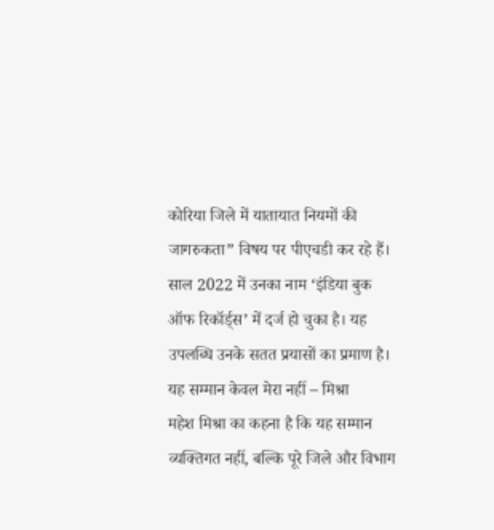कोरिया जिले में यातायात नियमों की जागरुकता” विषय पर पीएचडी कर रहे हैं।
साल 2022 में उनका नाम ‘इंडिया बुक ऑफ रिकॉर्ड्स’ में दर्ज हो चुका है। यह उपलब्धि उनके सतत प्रयासों का प्रमाण है।
यह सम्मान केवल मेरा नहीं – मिश्रा
महेश मिश्रा का कहना है कि यह सम्मान व्यक्तिगत नहीं, बल्कि पूरे जिले और विभाग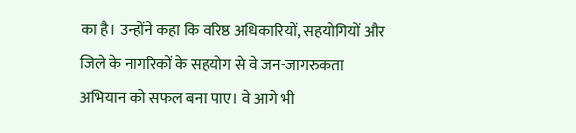का है। उन्होंने कहा कि वरिष्ठ अधिकारियों, सहयोगियों और जिले के नागरिकों के सहयोग से वे जन-जागरुकता अभियान को सफल बना पाए। वे आगे भी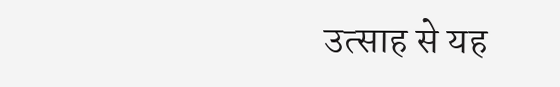उत्साह से यह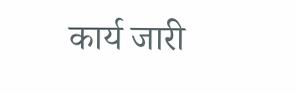कार्य जारी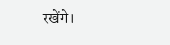रखेंगे।